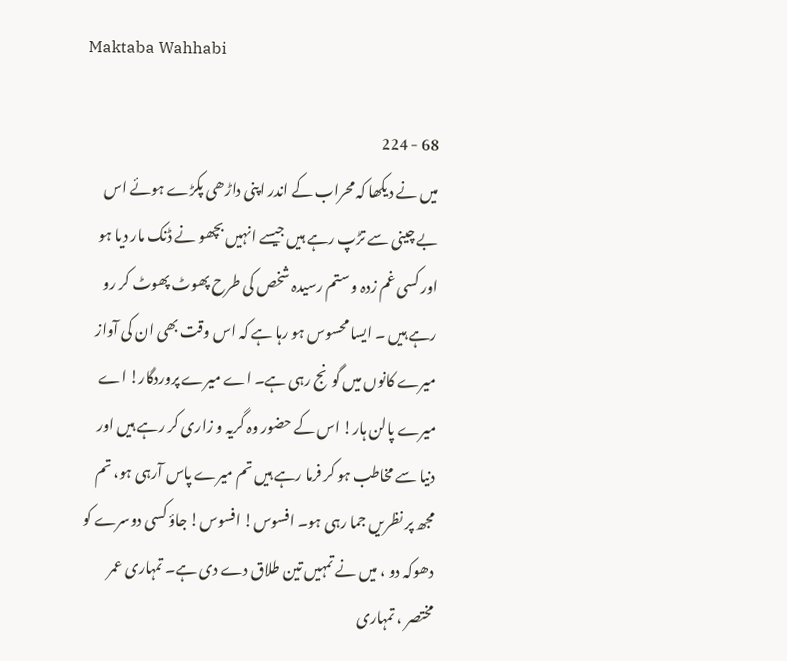Maktaba Wahhabi

68 - 224
میں نے دیکھا کہ محراب کے اندر اپنی داڑھی پکڑے ہوئے اس بے چینی سے تڑپ رہے ہیں جیسے انہیں بچھو نے ڈنک مار دیا ہو اور کسی غم زدہ و ستم رسیدہ شخص کی طرح پھوٹ پھوٹ کر رو رہے ہیں ۔ ایسا محسوس ہو رہا ہے کہ اس وقت بھی ان کی آواز میرے کانوں میں گونج رہی ہے۔ اے میرے پروردگار! اے میرے پالن ہار! اس کے حضور وہ گریہ و زاری کر رہے ہیں اور دنیا سے مخاطب ہو کر فرما رہے ہیں تم میرے پاس آرہی ہو، تم مجھ پر نظریں جما رہی ہو۔ افسوس! افسوس! جاؤ کسی دوسرے کو دھوکہ دو ، میں نے تمہیں تین طلاق دے دی ہے۔ تمہاری عمر مختصر ، تمہاری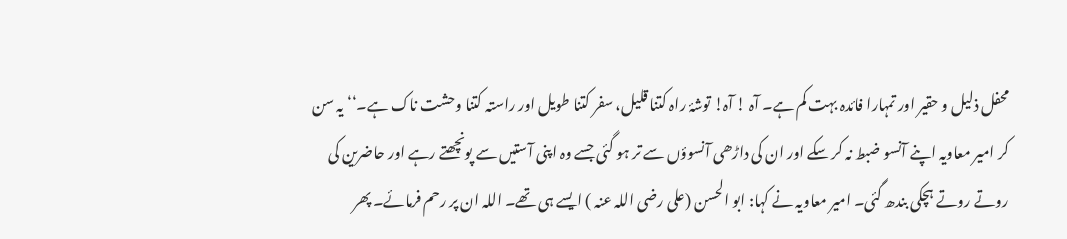محفل ذلیل و حقیر اور تمہارا فائدہ بہت کم ہے۔ آہ ! آہ! توشۂ راہ کتنا قلیل، سفر کتنا طویل اور راستہ کتنا وحشت ناک ہے۔‘‘ یہ سن کر امیر معاویہ اپنے آنسو ضبط نہ کر سکے اور ان کی داڑھی آنسوؤں سے تر ہو گئی جسے وہ اپنی آستیں سے پونچھتے رہے اور حاضرین کی روتے روتے ہچکی بندھ گئی۔ امیر معاویہ نے کہا: ابو الحسن (علی رضی اللہ عنہ ) ایسے ہی تھے۔ اللہ ان پر رحم فرمائے۔ پھر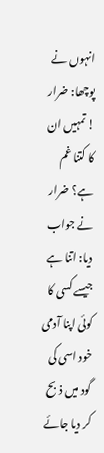انہوں نے پوچھا: ضرار ! تمہیں ان کا کتنا غم ہے؟ ضرار نے جواب دیا: اتنا ہے جیسے کسی کا کوئی اپنا آدمی خود اسی کی گود میں ذبح کر دیا جائے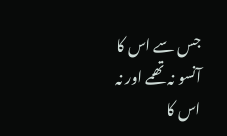جس سے اس کا آنسو نہ تھمے اور نہ اس کا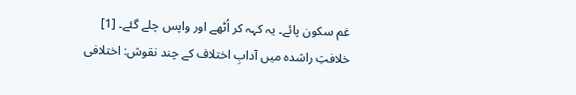غم سکون پائے۔ یہ کہہ کر اُٹھے اور واپس چلے گئے۔ [1] خلافتِ راشدہ میں آدابِ اختلاف کے چند نقوش: اختلافی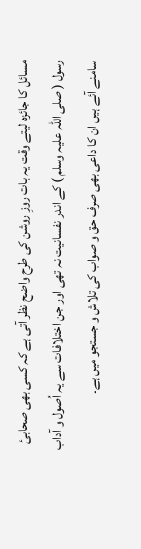مسائل کا جائزہ لیتے وقت یہ بات روزِ روشن کی طرح واضح نظر آتی ہے کہ کسی بھی صحابیٔ رسول ( صلی اللہ علیہ وسلم ) کے اندر نفسانیت نہ تھی اور جن اختلافات سے یہ اُصول و آداب سامنے آئے ہیں ان کا داعی بھی صرف حق و صواب کی تلاش و جستجو میں ہے۔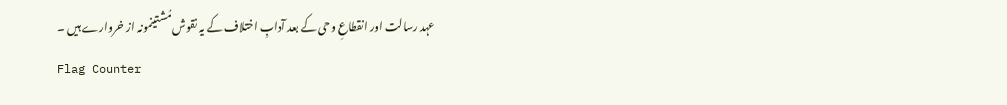عہد رسالت اور انقطاعِ وحی کے بعد آدابِ اختلاف کے یہ نقوش مُشتینمونہ از خروارے ہیں ۔
Flag Counter